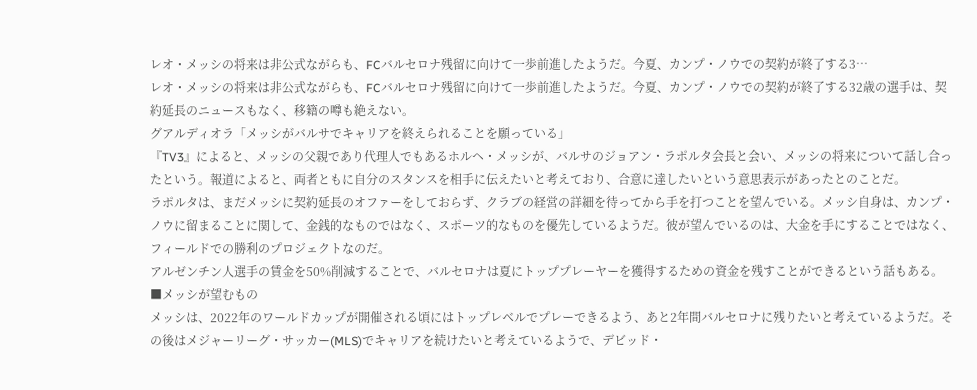レオ・メッシの将来は非公式ながらも、FCバルセロナ残留に向けて一歩前進したようだ。今夏、カンプ・ノウでの契約が終了する3…
レオ・メッシの将来は非公式ながらも、FCバルセロナ残留に向けて一歩前進したようだ。今夏、カンプ・ノウでの契約が終了する32歳の選手は、契約延長のニュースもなく、移籍の噂も絶えない。
グアルディオラ「メッシがバルサでキャリアを終えられることを願っている」
『TV3』によると、メッシの父親であり代理人でもあるホルヘ・メッシが、バルサのジョアン・ラポルタ会長と会い、メッシの将来について話し合ったという。報道によると、両者ともに自分のスタンスを相手に伝えたいと考えており、合意に達したいという意思表示があったとのことだ。
ラポルタは、まだメッシに契約延長のオファーをしておらず、クラブの経営の詳細を待ってから手を打つことを望んでいる。メッシ自身は、カンプ・ノウに留まることに関して、金銭的なものではなく、スポーツ的なものを優先しているようだ。彼が望んでいるのは、大金を手にすることではなく、フィールドでの勝利のプロジェクトなのだ。
アルゼンチン人選手の賃金を50%削減することで、バルセロナは夏にトッププレーヤーを獲得するための資金を残すことができるという話もある。
■メッシが望むもの
メッシは、2022年のワールドカップが開催される頃にはトップレベルでプレーできるよう、あと2年間バルセロナに残りたいと考えているようだ。その後はメジャーリーグ・サッカー(MLS)でキャリアを続けたいと考えているようで、デビッド・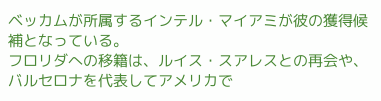ベッカムが所属するインテル・マイアミが彼の獲得候補となっている。
フロリダへの移籍は、ルイス・スアレスとの再会や、バルセロナを代表してアメリカで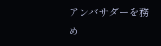アンバサダーを務め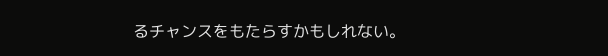るチャンスをもたらすかもしれない。